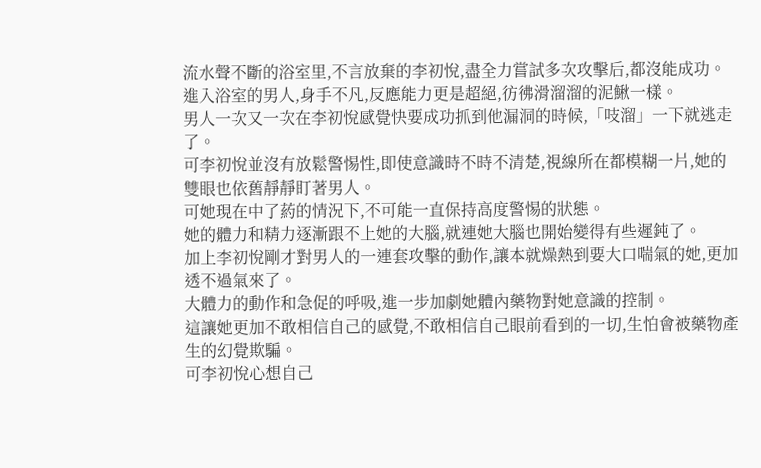流水聲不斷的浴室里,不言放棄的李初悅,盡全力嘗試多次攻擊后,都沒能成功。
進入浴室的男人,身手不凡,反應能力更是超絕,彷彿滑溜溜的泥鰍一樣。
男人一次又一次在李初悅感覺快要成功抓到他漏洞的時候,「吱溜」一下就逃走了。
可李初悅並沒有放鬆警惕性,即使意識時不時不清楚,視線所在都模糊一片,她的雙眼也依舊靜靜盯著男人。
可她現在中了葯的情況下,不可能一直保持高度警惕的狀態。
她的體力和精力逐漸跟不上她的大腦,就連她大腦也開始變得有些遲鈍了。
加上李初悅剛才對男人的一連套攻擊的動作,讓本就燥熱到要大口喘氣的她,更加透不過氣來了。
大體力的動作和急促的呼吸,進一步加劇她體內藥物對她意識的控制。
這讓她更加不敢相信自己的感覺,不敢相信自己眼前看到的一切,生怕會被藥物產生的幻覺欺騙。
可李初悅心想自己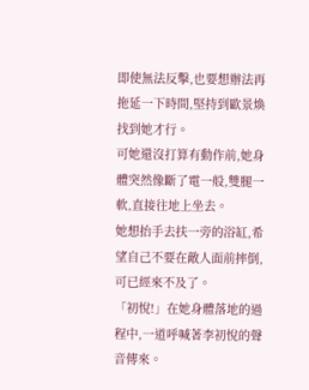即使無法反擊,也要想辦法再拖延一下時間,堅持到歐景煥找到她才行。
可她還沒打算有動作前,她身體突然像斷了電一般,雙腿一軟,直接往地上坐去。
她想抬手去扶一旁的浴缸,希望自己不要在敵人面前摔倒,可已經來不及了。
「初悅!」在她身體落地的過程中,一道呼喊著李初悅的聲音傳來。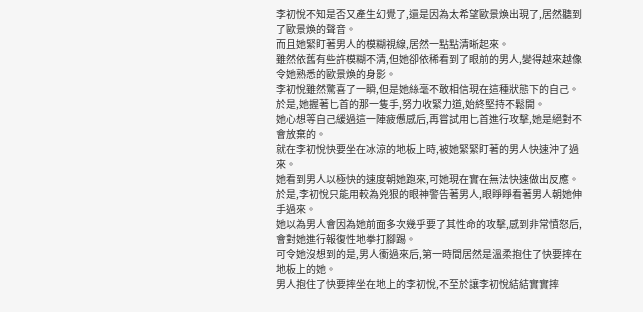李初悅不知是否又產生幻覺了,還是因為太希望歐景煥出現了,居然聽到了歐景煥的聲音。
而且她緊盯著男人的模糊視線,居然一點點清晰起來。
雖然依舊有些許模糊不清,但她卻依稀看到了眼前的男人,變得越來越像令她熟悉的歐景煥的身影。
李初悅雖然驚喜了一瞬,但是她絲毫不敢相信現在這種狀態下的自己。
於是,她握著匕首的那一隻手,努力收緊力道,始終堅持不鬆開。
她心想等自己緩過這一陣疲憊感后,再嘗試用匕首進行攻擊,她是絕對不會放棄的。
就在李初悅快要坐在冰涼的地板上時,被她緊緊盯著的男人快速沖了過來。
她看到男人以極快的速度朝她跑來,可她現在實在無法快速做出反應。
於是,李初悅只能用較為兇狠的眼神警告著男人,眼睜睜看著男人朝她伸手過來。
她以為男人會因為她前面多次幾乎要了其性命的攻擊,感到非常憤怒后,會對她進行報復性地拳打腳踢。
可令她沒想到的是,男人衝過來后,第一時間居然是溫柔抱住了快要摔在地板上的她。
男人抱住了快要摔坐在地上的李初悅,不至於讓李初悅結結實實摔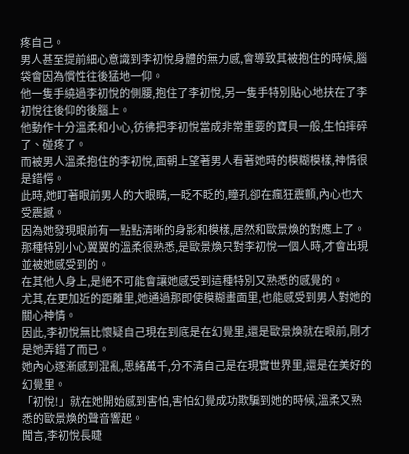疼自己。
男人甚至提前細心意識到李初悅身體的無力感,會導致其被抱住的時候,腦袋會因為慣性往後猛地一仰。
他一隻手繞過李初悅的側腰,抱住了李初悅,另一隻手特別貼心地扶在了李初悅往後仰的後腦上。
他動作十分溫柔和小心,彷彿把李初悅當成非常重要的寶貝一般,生怕摔碎了、碰疼了。
而被男人溫柔抱住的李初悅,面朝上望著男人看著她時的模糊模樣,神情很是錯愕。
此時,她盯著眼前男人的大眼睛,一眨不眨的,瞳孔卻在瘋狂震顫,內心也大受震撼。
因為她發現眼前有一點點清晰的身影和模樣,居然和歐景煥的對應上了。
那種特別小心翼翼的溫柔很熟悉,是歐景煥只對李初悅一個人時,才會出現並被她感受到的。
在其他人身上,是絕不可能會讓她感受到這種特別又熟悉的感覺的。
尤其,在更加近的距離里,她通過那即使模糊畫面里,也能感受到男人對她的關心神情。
因此,李初悅無比懷疑自己現在到底是在幻覺里,還是歐景煥就在眼前,剛才是她弄錯了而已。
她內心逐漸感到混亂,思緒萬千,分不清自己是在現實世界里,還是在美好的幻覺里。
「初悅!」就在她開始感到害怕,害怕幻覺成功欺騙到她的時候,溫柔又熟悉的歐景煥的聲音響起。
聞言,李初悅長睫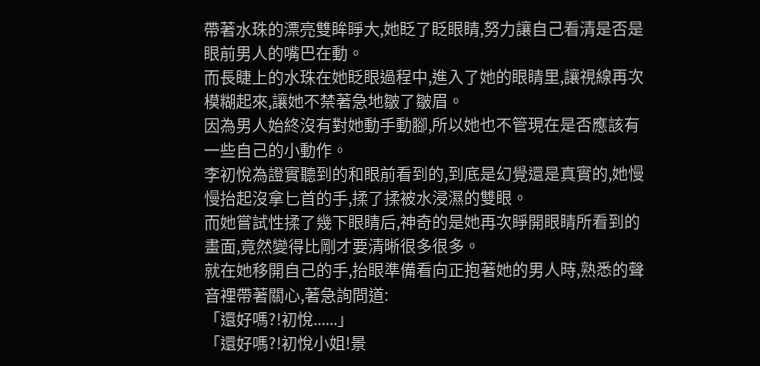帶著水珠的漂亮雙眸睜大,她眨了眨眼睛,努力讓自己看清是否是眼前男人的嘴巴在動。
而長睫上的水珠在她眨眼過程中,進入了她的眼睛里,讓視線再次模糊起來,讓她不禁著急地皺了皺眉。
因為男人始終沒有對她動手動腳,所以她也不管現在是否應該有一些自己的小動作。
李初悅為證實聽到的和眼前看到的,到底是幻覺還是真實的,她慢慢抬起沒拿匕首的手,揉了揉被水浸濕的雙眼。
而她嘗試性揉了幾下眼睛后,神奇的是她再次睜開眼睛所看到的畫面,竟然變得比剛才要清晰很多很多。
就在她移開自己的手,抬眼準備看向正抱著她的男人時,熟悉的聲音裡帶著關心,著急詢問道:
「還好嗎?!初悅......」
「還好嗎?!初悅小姐!景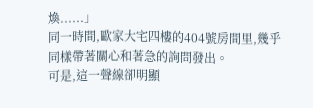煥......」
同一時間,歐家大宅四樓的404號房間里,幾乎同樣帶著關心和著急的詢問發出。
可是,這一聲線卻明顯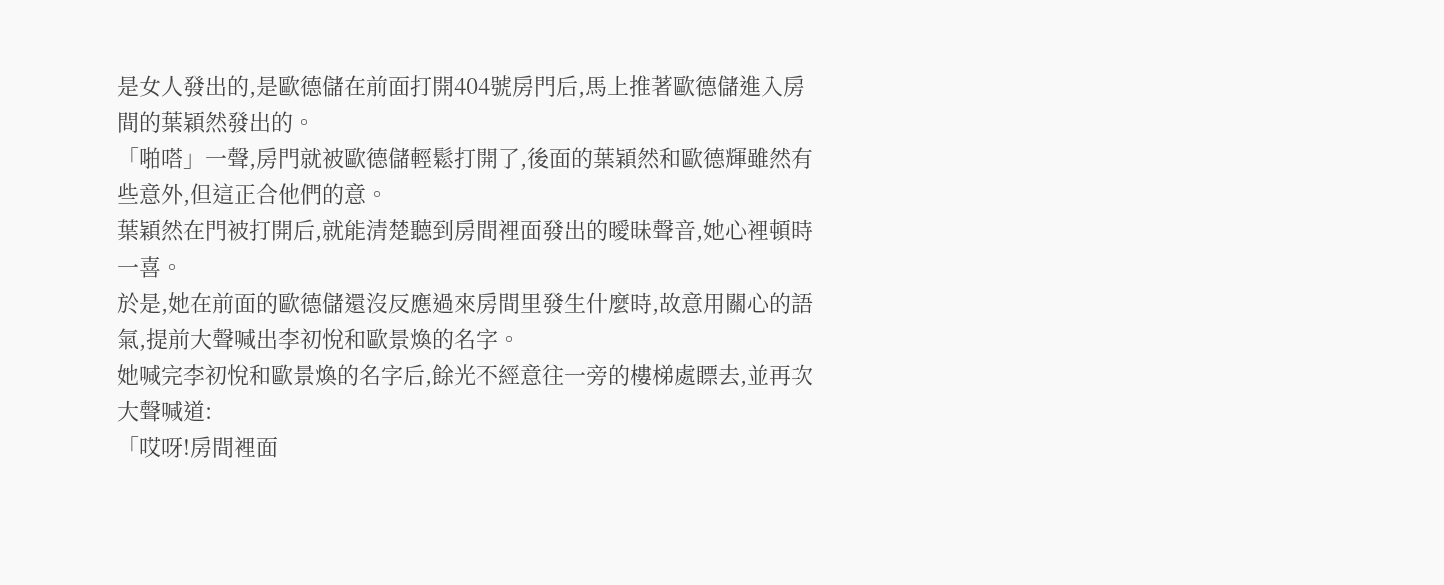是女人發出的,是歐德儲在前面打開404號房門后,馬上推著歐德儲進入房間的葉穎然發出的。
「啪嗒」一聲,房門就被歐德儲輕鬆打開了,後面的葉穎然和歐德輝雖然有些意外,但這正合他們的意。
葉穎然在門被打開后,就能清楚聽到房間裡面發出的曖昧聲音,她心裡頓時一喜。
於是,她在前面的歐德儲還沒反應過來房間里發生什麼時,故意用關心的語氣,提前大聲喊出李初悅和歐景煥的名字。
她喊完李初悅和歐景煥的名字后,餘光不經意往一旁的樓梯處瞟去,並再次大聲喊道:
「哎呀!房間裡面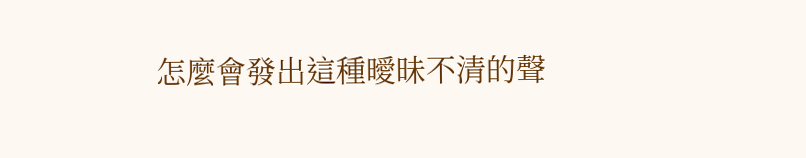怎麼會發出這種曖昧不清的聲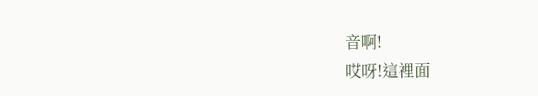音啊!
哎呀!這裡面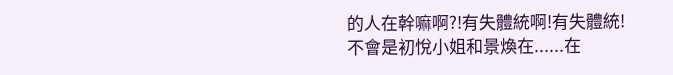的人在幹嘛啊?!有失體統啊!有失體統!
不會是初悅小姐和景煥在......在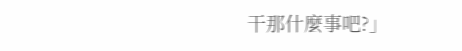干那什麼事吧?」